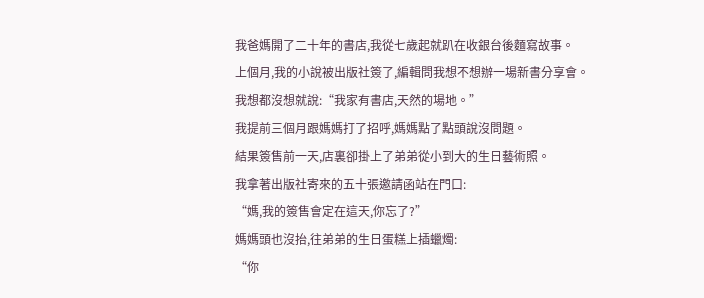我爸媽開了二十年的書店,我從七歲起就趴在收銀台後麵寫故事。
上個月,我的小說被出版社簽了,編輯問我想不想辦一場新書分享會。
我想都沒想就說:“我家有書店,天然的場地。”
我提前三個月跟媽媽打了招呼,媽媽點了點頭說沒問題。
結果簽售前一天,店裏卻掛上了弟弟從小到大的生日藝術照。
我拿著出版社寄來的五十張邀請函站在門口:
“媽,我的簽售會定在這天,你忘了?”
媽媽頭也沒抬,往弟弟的生日蛋糕上插蠟燭:
“你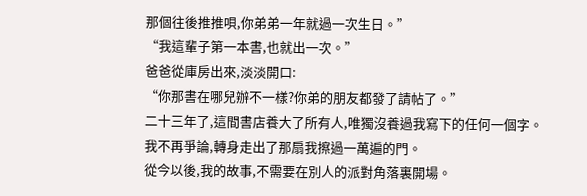那個往後推推唄,你弟弟一年就過一次生日。”
“我這輩子第一本書,也就出一次。”
爸爸從庫房出來,淡淡開口:
“你那書在哪兒辦不一樣?你弟的朋友都發了請帖了。”
二十三年了,這間書店養大了所有人,唯獨沒養過我寫下的任何一個字。
我不再爭論,轉身走出了那扇我擦過一萬遍的門。
從今以後,我的故事,不需要在別人的派對角落裏開場。